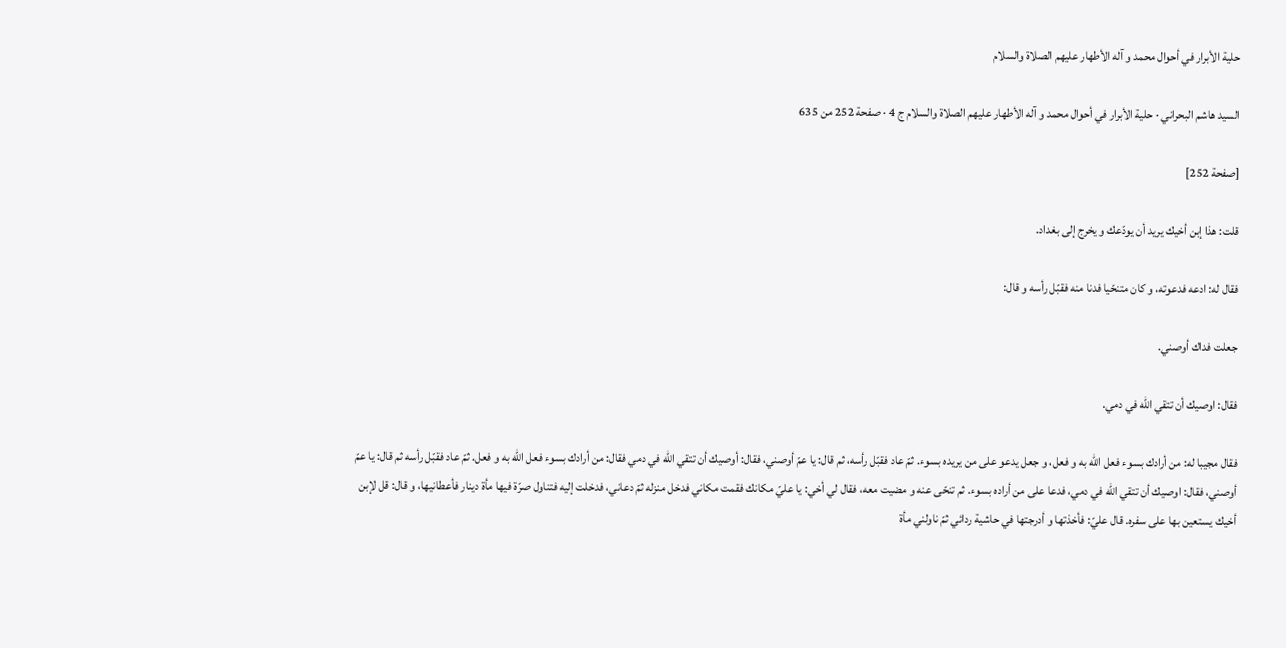حلية الأبرار في أحوال محمد و آله الأطهار عليهم الصلاة والسلام

السيد هاشم البحراني · حلية الأبرار في أحوال محمد و آله الأطهار عليهم الصلاة والسلام ج 4 · صفحة 252 من 635

[صفحة 252]

قلت: هذا إبن أخيك يريد أن يودّعك و يخرج إلى بغداد.

فقال له: ادعه فدعوته، و كان متنحّيا فدنا منه فقبّل رأسه و قال:

جعلت فداك أوصني.

فقال: اوصيك أن تتقي اللّه في دمي.

فقال مجيبا له: من أرادك بسوء فعل اللّه به و فعل، و جعل يدعو على من يريده بسوء. ثمّ عاد فقبّل رأسه، ثم قال: يا عمّ أوصني، فقال: أوصيك أن تتقي اللّه في دمي فقال: من أرادك بسوء فعل اللّه به و فعل. ثمّ عاد فقبّل رأسه ثم قال: يا عمّ أوصني، فقال: اوصيك أن تتقي اللّه في دمي، فدعا على من أراده بسوء. ثم تنحّى عنه و مضيت معه، فقال لي أخي: يا عليّ مكانك فقمت مكاني فدخل منزله ثمّ دعاني، فدخلت إليه فتناول صرّة فيها مأة دينار فأعطانيها، و قال: قل لإبن أخيك يستعين بها على سفره. قال عليّ: فأخذتها و أدرجتها في حاشية ردائي ثمّ ناولني مأة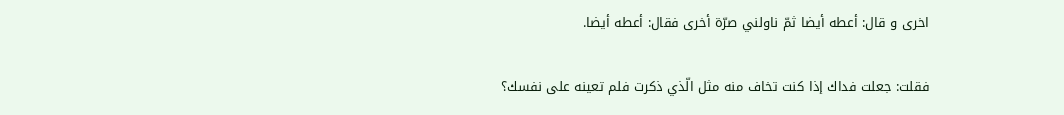اخرى و قال: أعطه أيضا ثمّ ناولني صرّة أخرى فقال: أعطه أيضا.

فقلت: جعلت فداك إذا كنت تخاف منه مثل الّذي ذكرت فلم تعينه على نفسك؟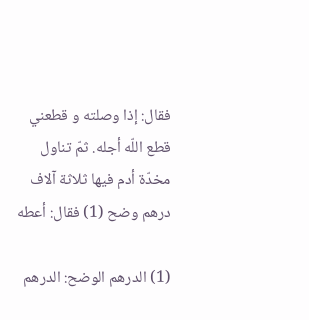فقال: إذا وصلته و قطعني قطع اللّه أجله. ثمّ تناول مخدّة أدم فيها ثلاثة آلاف درهم وضح (1) فقال: أعطه

(1) الدرهم الوضح: الدرهم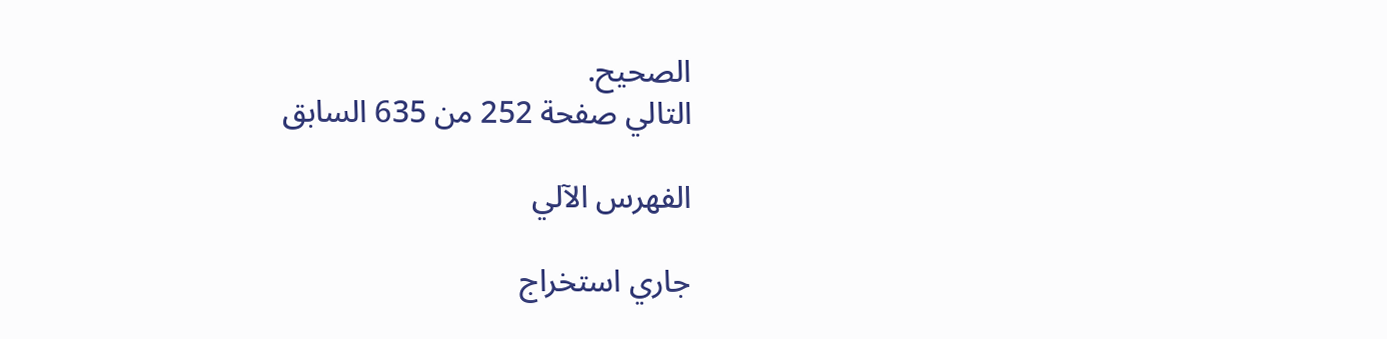الصحيح.
التالي صفحة 252 من 635 السابق

الفهرس الآلي

جاري استخراج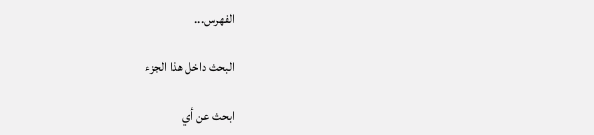الفهرس...

البحث داخل هذا الجزء

ابحث عن أي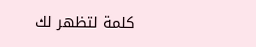كلمة لتظهر لك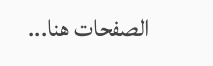الصفحات هنا...